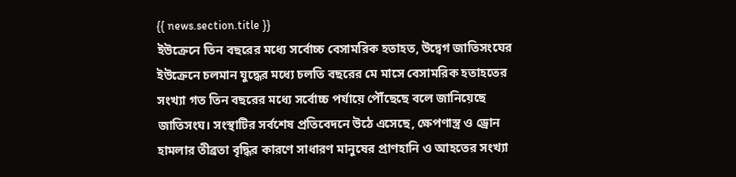{{ news.section.title }}
ইউক্রেনে তিন বছরের মধ্যে সর্বোচ্চ বেসামরিক হতাহত, উদ্বেগ জাতিসংঘের
ইউক্রেনে চলমান যুদ্ধের মধ্যে চলতি বছরের মে মাসে বেসামরিক হতাহতের সংখ্যা গত তিন বছরের মধ্যে সর্বোচ্চ পর্যায়ে পৌঁছেছে বলে জানিয়েছে জাতিসংঘ। সংস্থাটির সর্বশেষ প্রতিবেদনে উঠে এসেছে, ক্ষেপণাস্ত্র ও ড্রোন হামলার তীব্রতা বৃদ্ধির কারণে সাধারণ মানুষের প্রাণহানি ও আহতের সংখ্যা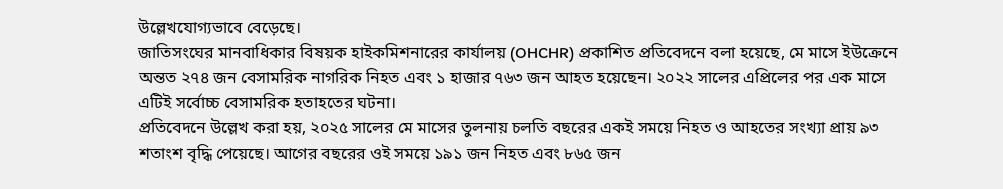উল্লেখযোগ্যভাবে বেড়েছে।
জাতিসংঘের মানবাধিকার বিষয়ক হাইকমিশনারের কার্যালয় (OHCHR) প্রকাশিত প্রতিবেদনে বলা হয়েছে, মে মাসে ইউক্রেনে অন্তত ২৭৪ জন বেসামরিক নাগরিক নিহত এবং ১ হাজার ৭৬৩ জন আহত হয়েছেন। ২০২২ সালের এপ্রিলের পর এক মাসে এটিই সর্বোচ্চ বেসামরিক হতাহতের ঘটনা।
প্রতিবেদনে উল্লেখ করা হয়, ২০২৫ সালের মে মাসের তুলনায় চলতি বছরের একই সময়ে নিহত ও আহতের সংখ্যা প্রায় ৯৩ শতাংশ বৃদ্ধি পেয়েছে। আগের বছরের ওই সময়ে ১৯১ জন নিহত এবং ৮৬৫ জন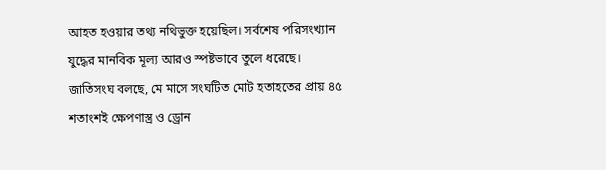আহত হওয়ার তথ্য নথিভুক্ত হয়েছিল। সর্বশেষ পরিসংখ্যান যুদ্ধের মানবিক মূল্য আরও স্পষ্টভাবে তুলে ধরেছে।
জাতিসংঘ বলছে, মে মাসে সংঘটিত মোট হতাহতের প্রায় ৪৫ শতাংশই ক্ষেপণাস্ত্র ও ড্রোন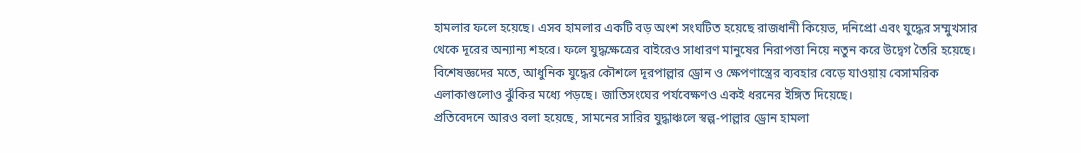হামলার ফলে হয়েছে। এসব হামলার একটি বড় অংশ সংঘটিত হয়েছে রাজধানী কিয়েভ, দনিপ্রো এবং যুদ্ধের সম্মুখসার থেকে দূরের অন্যান্য শহরে। ফলে যুদ্ধক্ষেত্রের বাইরেও সাধারণ মানুষের নিরাপত্তা নিয়ে নতুন করে উদ্বেগ তৈরি হয়েছে।
বিশেষজ্ঞদের মতে, আধুনিক যুদ্ধের কৌশলে দূরপাল্লার ড্রোন ও ক্ষেপণাস্ত্রের ব্যবহার বেড়ে যাওয়ায় বেসামরিক এলাকাগুলোও ঝুঁকির মধ্যে পড়ছে। জাতিসংঘের পর্যবেক্ষণও একই ধরনের ইঙ্গিত দিয়েছে।
প্রতিবেদনে আরও বলা হয়েছে, সামনের সারির যুদ্ধাঞ্চলে স্বল্প-পাল্লার ড্রোন হামলা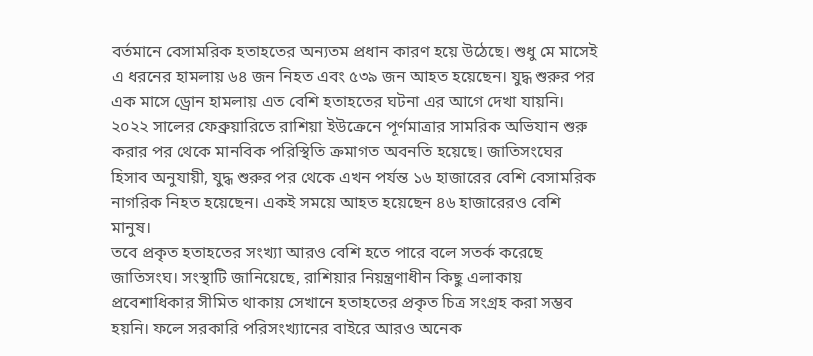বর্তমানে বেসামরিক হতাহতের অন্যতম প্রধান কারণ হয়ে উঠেছে। শুধু মে মাসেই এ ধরনের হামলায় ৬৪ জন নিহত এবং ৫৩৯ জন আহত হয়েছেন। যুদ্ধ শুরুর পর এক মাসে ড্রোন হামলায় এত বেশি হতাহতের ঘটনা এর আগে দেখা যায়নি।
২০২২ সালের ফেব্রুয়ারিতে রাশিয়া ইউক্রেনে পূর্ণমাত্রার সামরিক অভিযান শুরু করার পর থেকে মানবিক পরিস্থিতি ক্রমাগত অবনতি হয়েছে। জাতিসংঘের হিসাব অনুযায়ী, যুদ্ধ শুরুর পর থেকে এখন পর্যন্ত ১৬ হাজারের বেশি বেসামরিক নাগরিক নিহত হয়েছেন। একই সময়ে আহত হয়েছেন ৪৬ হাজারেরও বেশি মানুষ।
তবে প্রকৃত হতাহতের সংখ্যা আরও বেশি হতে পারে বলে সতর্ক করেছে জাতিসংঘ। সংস্থাটি জানিয়েছে, রাশিয়ার নিয়ন্ত্রণাধীন কিছু এলাকায় প্রবেশাধিকার সীমিত থাকায় সেখানে হতাহতের প্রকৃত চিত্র সংগ্রহ করা সম্ভব হয়নি। ফলে সরকারি পরিসংখ্যানের বাইরে আরও অনেক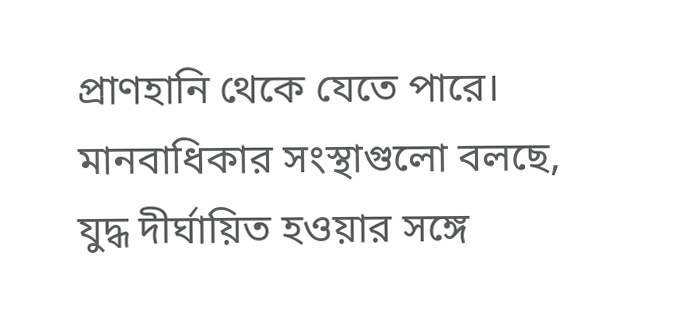প্রাণহানি থেকে যেতে পারে।
মানবাধিকার সংস্থাগুলো বলছে, যুদ্ধ দীর্ঘায়িত হওয়ার সঙ্গে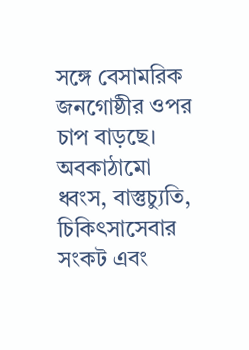সঙ্গে বেসামরিক জনগোষ্ঠীর ওপর চাপ বাড়ছে। অবকাঠামো ধ্বংস, বাস্তুচ্যুতি, চিকিৎসাসেবার সংকট এবং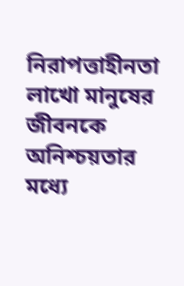নিরাপত্তাহীনতা লাখো মানুষের জীবনকে অনিশ্চয়তার মধ্যে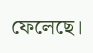ফেলেছে।